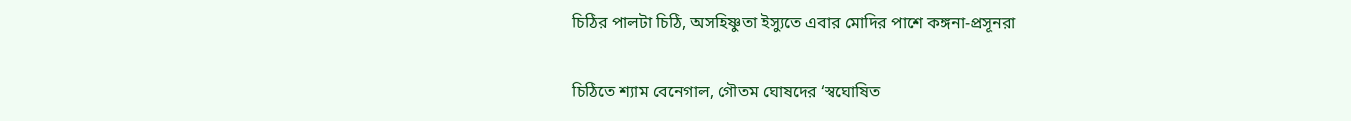চিঠির পালটা চিঠি, অসহিষ্ণুতা ইস্যুতে এবার মোদির পাশে কঙ্গনা-প্রসূনরা

চিঠিতে শ্যাম বেনেগাল, গৌতম ঘোষদের ‘স্বঘোষিত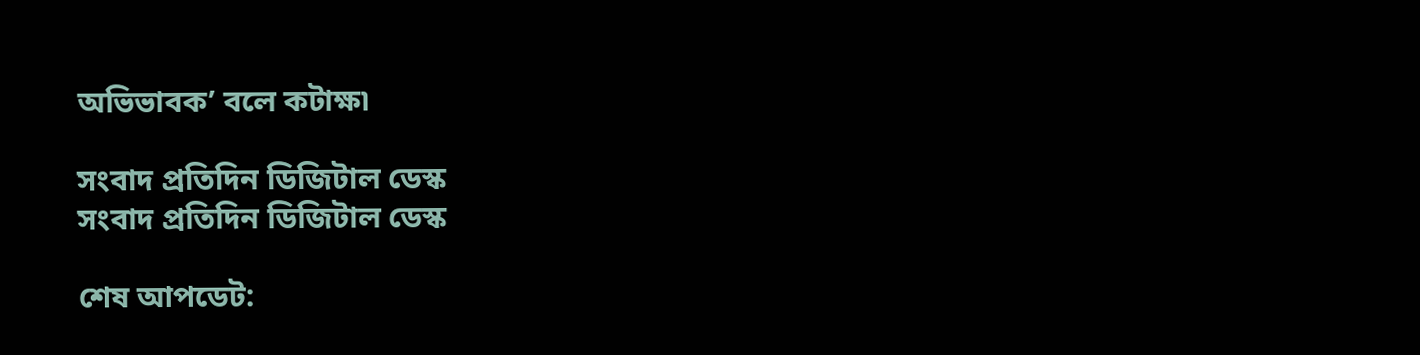অভিভাবক’ বলে কটাক্ষ৷

সংবাদ প্রতিদিন ডিজিটাল ডেস্ক
সংবাদ প্রতিদিন ডিজিটাল ডেস্ক

শেষ আপডেট: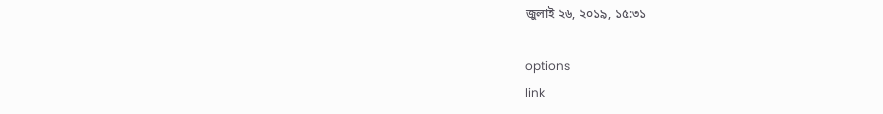জুলাই ২৬, ২০১৯, ১৫:৩১

options
link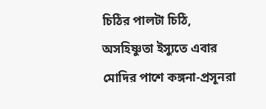চিঠির পালটা চিঠি, অসহিষ্ণুতা ইস্যুতে এবার মোদির পাশে কঙ্গনা-প্রসূনরা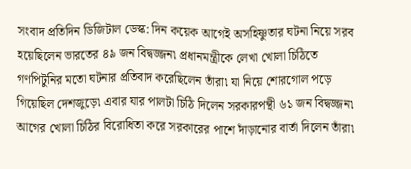সংবাদ প্রতিদিন ডিজিটাল ডেস্ক: দিন কয়েক আগেই অসহিষ্ণুতার ঘটনা নিয়ে সরব হয়েছিলেন ভারতের ৪৯ জন বিদ্বজ্জন৷ প্রধানমন্ত্রীকে লেখা খোলা চিঠিতে গণপিটুনির মতো ঘটনার প্রতিবাদ করেছিলেন তাঁরা৷ যা নিয়ে শোরগোল পড়ে গিয়েছিল দেশজুড়ে৷ এবার যার পালটা চিঠি দিলেন সরকারপন্থী ৬১ জন বিদ্বজ্জন৷ আগের খোলা চিঠির বিরোধিতা করে সরকারের পাশে দাঁড়ানোর বার্তা দিলেন তাঁরা৷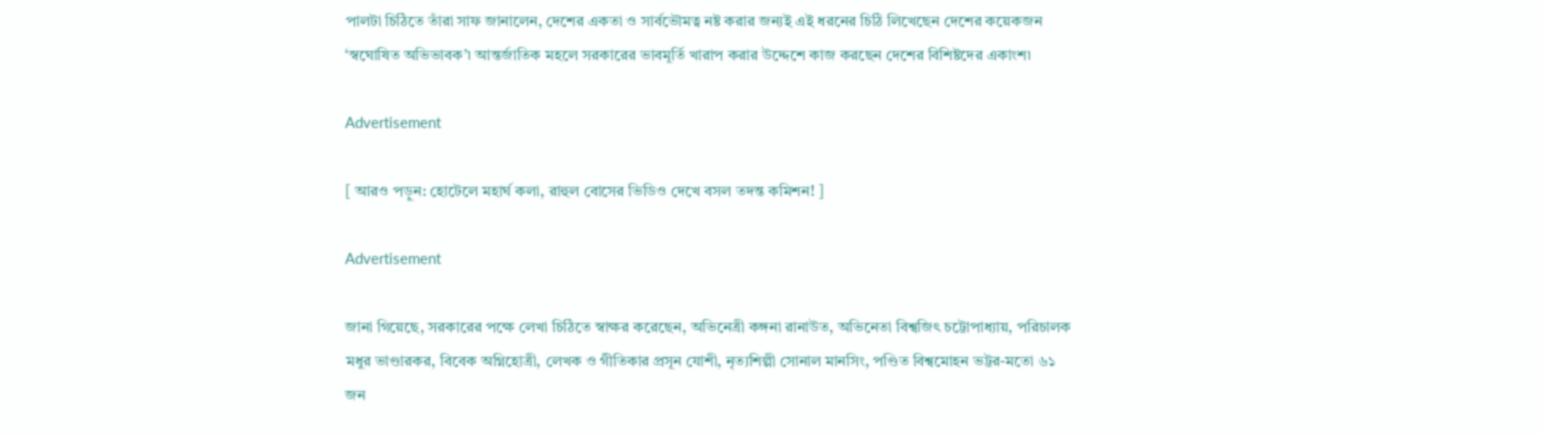পালটা চিঠিতে তাঁরা সাফ জানালেন, দেশের একতা ও সার্বভৌমত্ব নষ্ট করার জন্যই এই ধরনের চিঠি লিখেছেন দেশের কয়েকজন ‘স্বঘোষিত অভিভাবক’৷ আন্তর্জাতিক মহলে সরকারের ভাবমূর্তি খারাপ করার উদ্দেশে কাজ করছেন দেশের বিশিষ্টদের একাংশ৷

Advertisement

[ আরও পড়ুন: হোটেলে মহার্ঘ কলা, রাহুল বোসের ভিডিও দেখে বসল তদন্ত কমিশন! ]

Advertisement

জানা গিয়েছে, সরকারের পক্ষে লেখা চিঠিতে স্বাক্ষর করেছেন, অভিনেত্রী কঙ্গনা রানাউত, অভিনেতা বিশ্বজিৎ চট্টোপাধ্যায়, পরিচালক মধুর ভাণ্ডারকর, বিবেক অগ্নিহোত্রী, লেখক ও গীতিকার প্রসূন যোশী, নৃত্যশিল্পী সোনাল মানসিং, পণ্ডিত বিশ্বমোহন ভট্টর-মতো ৬১ জন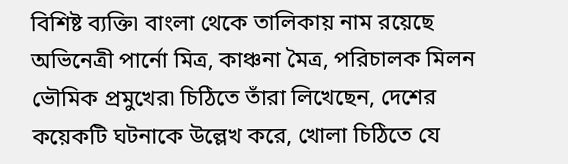বিশিষ্ট ব্যক্তি৷ বাংলা থেকে তালিকায় নাম রয়েছে অভিনেত্রী পার্নো মিত্র, কাঞ্চনা মৈত্র, পরিচালক মিলন ভৌমিক প্রমুখের৷ চিঠিতে তাঁরা লিখেছেন, দেশের কয়েকটি ঘটনাকে উল্লেখ করে, খোলা চিঠিতে যে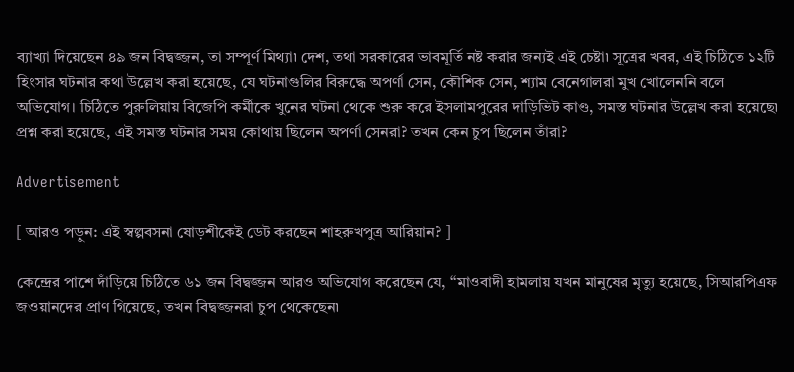ব্যাখ্যা দিয়েছেন ৪৯ জন বিদ্বজ্জন, তা সম্পূর্ণ মিথ্যা৷ দেশ, তথা সরকারের ভাবমূর্তি নষ্ট করার জন্যই এই চেষ্টা৷ সূত্রের খবর, এই চিঠিতে ১২টি হিংসার ঘটনার কথা উল্লেখ করা হয়েছে, যে ঘটনাগুলির বিরুদ্ধে অপর্ণা সেন, কৌশিক সেন, শ্যাম বেনেগালরা মুখ খোলেননি বলে অভিযোগ। চিঠিতে পুরুলিয়ায় বিজেপি কর্মীকে খুনের ঘটনা থেকে শুরু করে ইসলামপুরের দাড়িভিট কাণ্ড, সমস্ত ঘটনার উল্লেখ করা হয়েছে৷ প্রশ্ন করা হয়েছে, এই সমস্ত ঘটনার সময় কোথায় ছিলেন অপর্ণা সেনরা? তখন কেন চুপ ছিলেন তাঁরা?

Advertisement

[ আরও পড়ুন: এই স্বল্পবসনা ষোড়শীকেই ডেট করছেন শাহরুখপুত্র আরিয়ান? ]

কেন্দ্রের পাশে দাঁড়িয়ে চিঠিতে ৬১ জন বিদ্বজ্জন আরও অভিযোগ করেছেন যে, ‘‘মাওবাদী হামলায় যখন মানুষের মৃত্যু হয়েছে, সিআরপিএফ জওয়ানদের প্রাণ গিয়েছে, তখন বিদ্বজ্জনরা চুপ থেকেছেন৷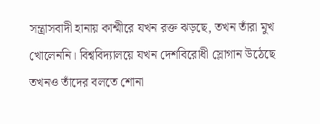সন্ত্রাসবাদী হানায় কাশ্মীরে যখন রক্ত ঝড়ছে, তখন তাঁরা মুখ খোলেননি। বিশ্ববিদ্যালয়ে যখন দেশবিরোধী স্লোগান উঠেছে তখনও তাঁদের বলতে শোনা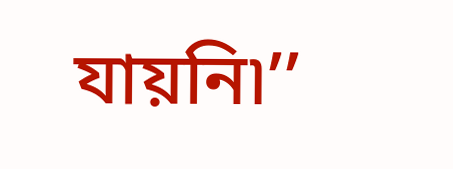যায়নি৷’’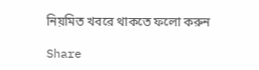নিয়মিত খবরে থাকতে ফলো করুন

Share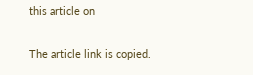this article on

The article link is copied.